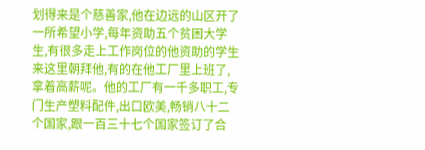划得来是个慈善家,他在边远的山区开了一所希望小学,每年资助五个贫困大学生,有很多走上工作岗位的他资助的学生来这里朝拜他,有的在他工厂里上班了,拿着高薪呢。他的工厂有一千多职工,专门生产塑料配件,出口欧美,畅销八十二个国家,跟一百三十七个国家签订了合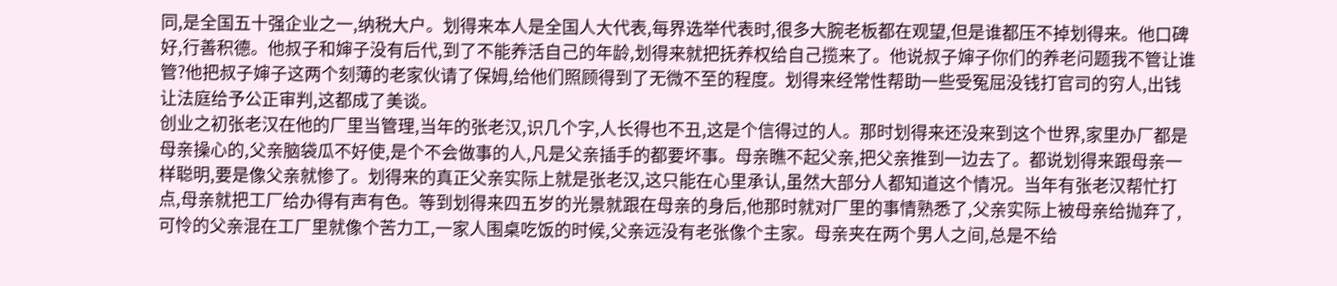同,是全国五十强企业之一,纳税大户。划得来本人是全国人大代表,每界选举代表时,很多大腕老板都在观望,但是谁都压不掉划得来。他口碑好,行善积德。他叔子和婶子没有后代,到了不能养活自己的年龄,划得来就把抚养权给自己揽来了。他说叔子婶子你们的养老问题我不管让谁管?他把叔子婶子这两个刻薄的老家伙请了保姆,给他们照顾得到了无微不至的程度。划得来经常性帮助一些受冤屈没钱打官司的穷人,出钱让法庭给予公正审判,这都成了美谈。
创业之初张老汉在他的厂里当管理,当年的张老汉,识几个字,人长得也不丑,这是个信得过的人。那时划得来还没来到这个世界,家里办厂都是母亲操心的,父亲脑袋瓜不好使,是个不会做事的人,凡是父亲插手的都要坏事。母亲瞧不起父亲,把父亲推到一边去了。都说划得来跟母亲一样聪明,要是像父亲就惨了。划得来的真正父亲实际上就是张老汉,这只能在心里承认,虽然大部分人都知道这个情况。当年有张老汉帮忙打点,母亲就把工厂给办得有声有色。等到划得来四五岁的光景就跟在母亲的身后,他那时就对厂里的事情熟悉了,父亲实际上被母亲给抛弃了,可怜的父亲混在工厂里就像个苦力工,一家人围桌吃饭的时候,父亲远没有老张像个主家。母亲夹在两个男人之间,总是不给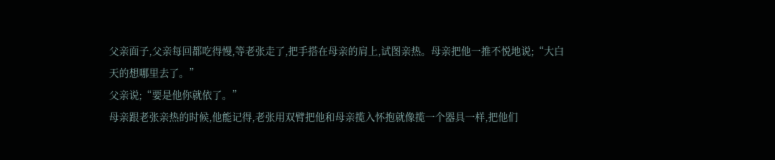父亲面子,父亲每回都吃得慢,等老张走了,把手搭在母亲的肩上,试图亲热。母亲把他一推不悦地说;“大白天的想哪里去了。”
父亲说;“要是他你就依了。”
母亲跟老张亲热的时候,他能记得,老张用双臂把他和母亲揽入怀抱就像揽一个器具一样,把他们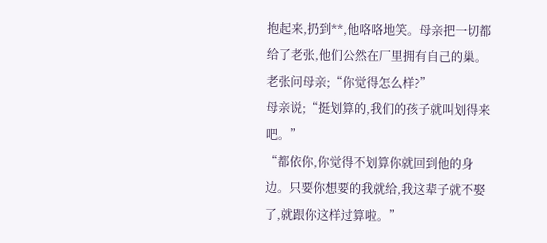抱起来,扔到**,他咯咯地笑。母亲把一切都给了老张,他们公然在厂里拥有自己的巢。老张问母亲;“你觉得怎么样?”
母亲说;“挺划算的,我们的孩子就叫划得来吧。”
“都依你,你觉得不划算你就回到他的身边。只要你想要的我就给,我这辈子就不娶了,就跟你这样过算啦。”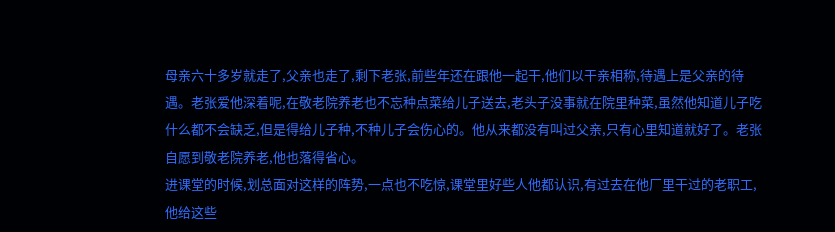母亲六十多岁就走了,父亲也走了,剩下老张,前些年还在跟他一起干,他们以干亲相称,待遇上是父亲的待遇。老张爱他深着呢,在敬老院养老也不忘种点菜给儿子送去,老头子没事就在院里种菜,虽然他知道儿子吃什么都不会缺乏,但是得给儿子种,不种儿子会伤心的。他从来都没有叫过父亲,只有心里知道就好了。老张自愿到敬老院养老,他也落得省心。
进课堂的时候,划总面对这样的阵势,一点也不吃惊,课堂里好些人他都认识,有过去在他厂里干过的老职工,他给这些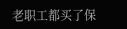老职工都买了保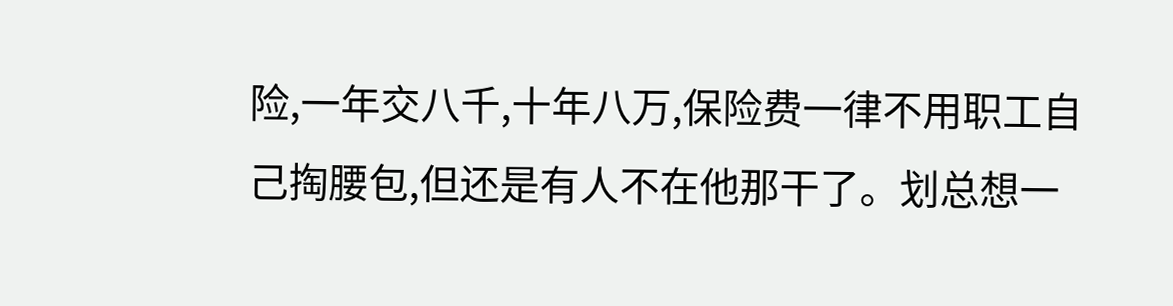险,一年交八千,十年八万,保险费一律不用职工自己掏腰包,但还是有人不在他那干了。划总想一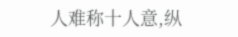人难称十人意,纵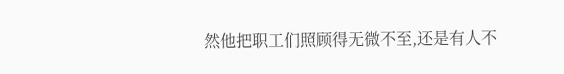然他把职工们照顾得无微不至,还是有人不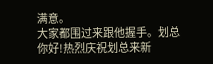满意。
大家都围过来跟他握手。划总你好!热烈庆祝划总来新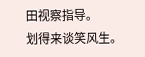田视察指导。
划得来谈笑风生。